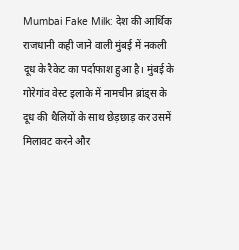Mumbai Fake Milk: देश की आर्थिक राजधानी कही जाने वाली मुंबई में नकली दूध के रैकेट का पर्दाफाश हुआ है। मुंबई के गोरेगांव वेस्ट इलाके में नामचीन ब्रांड्स के दूध की थैलियों के साथ छेड़छाड़ कर उसमें मिलावट करने और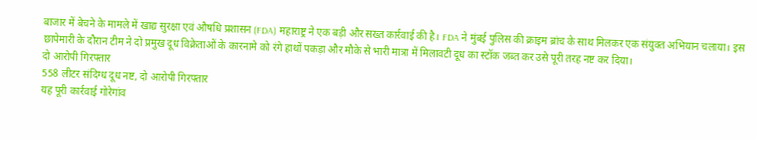बाजार में बेचने के मामले में खाद्य सुरक्षा एवं औषधि प्रशासन (FDA) महाराष्ट्र ने एक बड़ी और सख्त कार्रवाई की है। FDA ने मुंबई पुलिस की क्राइम ब्रांच के साथ मिलकर एक संयुक्त अभियान चलाया। इस छापेमारी के दौरान टीम ने दो प्रमुख दूध विक्रेताओं के कारनामे को रंगे हाथों पकड़ा और मौके से भारी मात्रा में मिलावटी दूध का स्टॉक जब्त कर उसे पूरी तरह नष्ट कर दिया।
दो आरोपी गिरफ्तार
558 लीटर संदिग्ध दूध नष्ट, दो आरोपी गिरफ्तार
यह पूरी कार्रवाई गोरेगांव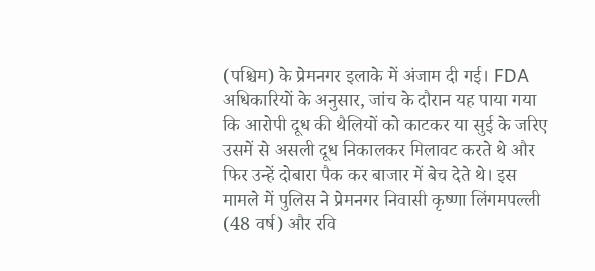(पश्चिम) के प्रेमनगर इलाके में अंजाम दी गई। FDA अधिकारियों के अनुसार, जांच के दौरान यह पाया गया कि आरोपी दूध की थैलियों को काटकर या सुई के जरिए उसमें से असली दूध निकालकर मिलावट करते थे और फिर उन्हें दोबारा पैक कर बाजार में बेच देते थे। इस मामले में पुलिस ने प्रेमनगर निवासी कृष्णा लिंगमपल्ली (48 वर्ष) और रवि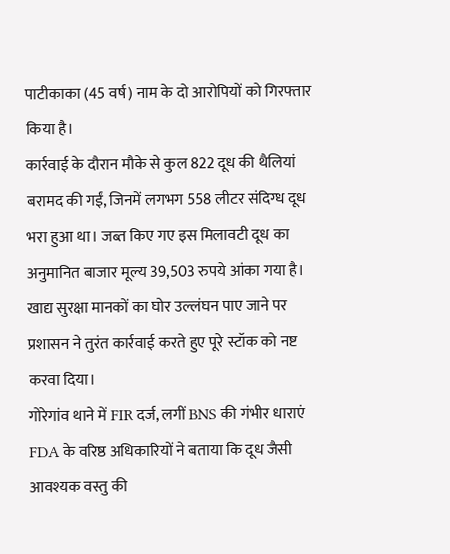पाटीकाका (45 वर्ष) नाम के दो आरोपियों को गिरफ्तार किया है।
कार्रवाई के दौरान मौके से कुल 822 दूध की थैलियां बरामद की गईं, जिनमें लगभग 558 लीटर संदिग्ध दूध भरा हुआ था। जब्त किए गए इस मिलावटी दूध का अनुमानित बाजार मूल्य 39,503 रुपये आंका गया है। खाद्य सुरक्षा मानकों का घोर उल्लंघन पाए जाने पर प्रशासन ने तुरंत कार्रवाई करते हुए पूरे स्टॉक को नष्ट करवा दिया।
गोरेगांव थाने में FIR दर्ज, लगीं BNS की गंभीर धाराएं
FDA के वरिष्ठ अधिकारियों ने बताया कि दूध जैसी आवश्यक वस्तु की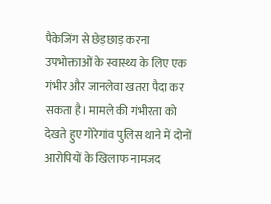पैकेजिंग से छेड़छाड़ करना उपभोक्ताओं के स्वास्थ्य के लिए एक गंभीर और जानलेवा खतरा पैदा कर सकता है। मामले की गंभीरता को देखते हुए गोरेगांव पुलिस थाने में दोनों आरोपियों के खिलाफ नामजद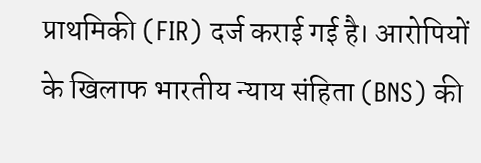प्राथमिकी (FIR) दर्ज कराई गई है। आरोपियों के खिलाफ भारतीय न्याय संहिता (BNS) की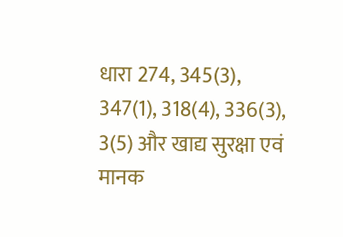धारा 274, 345(3), 347(1), 318(4), 336(3), 3(5) और खाद्य सुरक्षा एवं मानक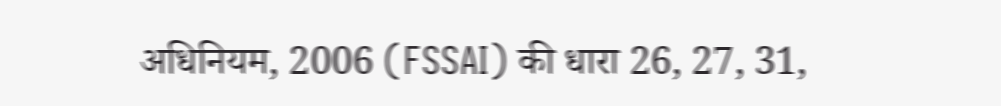अधिनियम, 2006 (FSSAI) की धारा 26, 27, 31,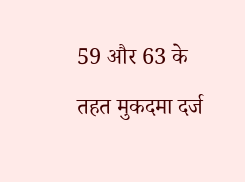59 और 63 के तहत मुकदमा दर्ज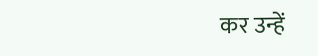कर उन्हें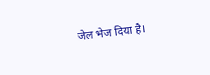जेल भेज दिया है।